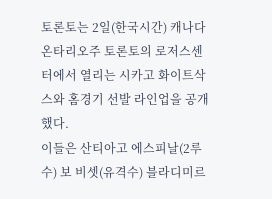토론토는 2일(한국시간) 캐나다 온타리오주 토론토의 로저스센터에서 열리는 시카고 화이트삭스와 홈경기 선발 라인업을 공개했다.
이들은 산티아고 에스피날(2루수) 보 비셋(유격수) 블라디미르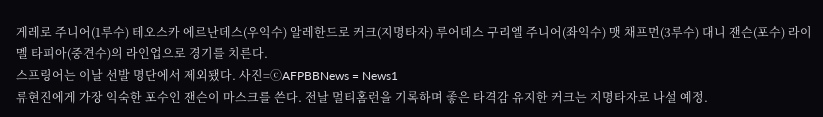게레로 주니어(1루수) 테오스카 에르난데스(우익수) 알레한드로 커크(지명타자) 루어데스 구리엘 주니어(좌익수) 맷 채프먼(3루수) 대니 잰슨(포수) 라이멜 타피아(중견수)의 라인업으로 경기를 치른다.
스프링어는 이날 선발 명단에서 제외됐다. 사진=ⓒAFPBBNews = News1
류현진에게 가장 익숙한 포수인 잰슨이 마스크를 쓴다. 전날 멀티홈런을 기록하며 좋은 타격감 유지한 커크는 지명타자로 나설 예정.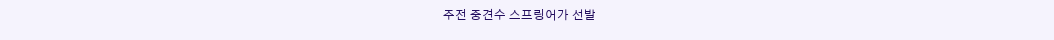주전 중견수 스프링어가 선발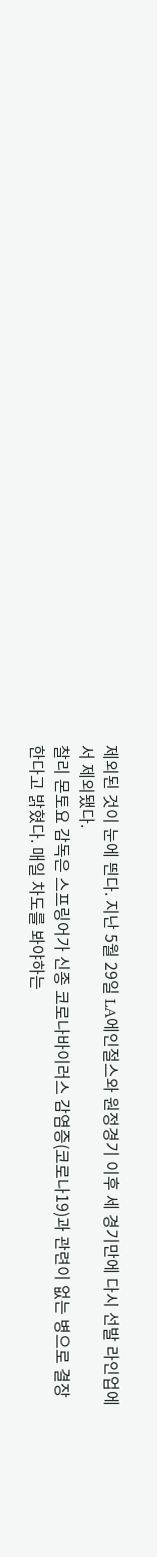제외된 것이 눈에 띈다. 지난 5월 29일 LA에인절스와 원정경기 이후 세 경기만에 다시 선발 라인업에서 제외됐다.
찰리 몬토요 감독은 스프링어가 신종 코로나바이러스 감염증(코로나19)과 관련이 없는 병으로 결장한다고 밝혔다. 매일 차도를 봐야하는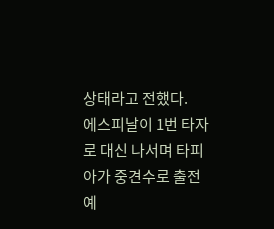상태라고 전했다.
에스피날이 1번 타자로 대신 나서며 타피아가 중견수로 출전 예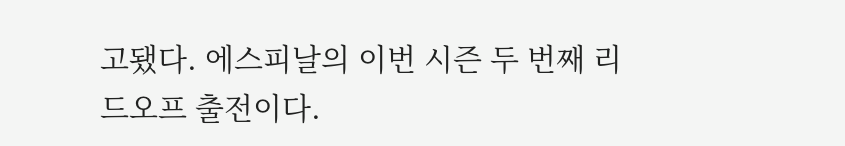고됐다. 에스피날의 이번 시즌 두 번째 리드오프 출전이다.